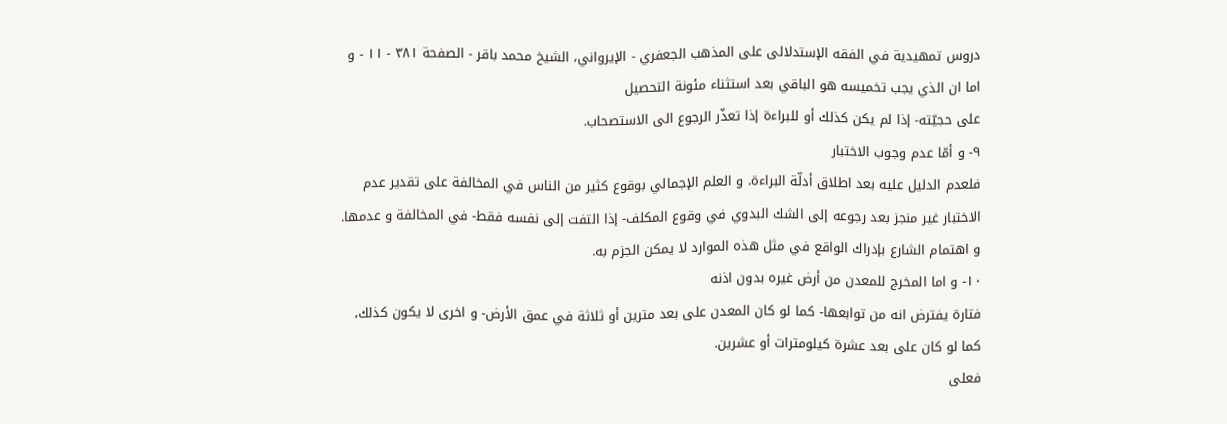دروس تمهيدية في الفقه الإستدلالى على المذهب الجعفري - الإيرواني، الشيخ محمد باقر - الصفحة ٣٨١ - ١١ - و اما ان الذي يجب تخميسه هو الباقي بعد استثناء مئونة التحصيل
على حجيّته- إذا لم يكن كذلك أو للبراءة إذا تعذّر الرجوع الى الاستصحاب.
٩- و أمّا عدم وجوب الاختبار
فلعدم الدليل عليه بعد اطلاق أدلّة البراءة. و العلم الإجمالي بوقوع كثير من الناس في المخالفة على تقدير عدم الاختبار غير منجز بعد رجوعه إلى الشك البدوي في وقوع المكلف- إذا التفت إلى نفسه فقط- في المخالفة و عدمها. و اهتمام الشارع بإدراك الواقع في مثل هذه الموارد لا يمكن الجزم به.
١٠- و اما المخرج للمعدن من أرض غيره بدون اذنه
فتارة يفترض انه من توابعها- كما لو كان المعدن على بعد مترين أو ثلاثة في عمق الأرض- و اخرى لا يكون كذلك، كما لو كان على بعد عشرة كيلومترات أو عشرين.
فعلى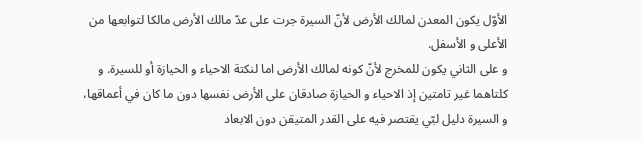الأوّل يكون المعدن لمالك الأرض لأنّ السيرة جرت على عدّ مالك الأرض مالكا لتوابعها من الأعلى و الأسفل.
و على الثاني يكون للمخرج لأنّ كونه لمالك الأرض اما لنكتة الاحياء و الحيازة أو للسيرة. و كلتاهما غير تامتين إذ الاحياء و الحيازة صادقان على الأرض نفسها دون ما كان في أعماقها، و السيرة دليل لبّي يقتصر فيه على القدر المتيقن دون الابعاد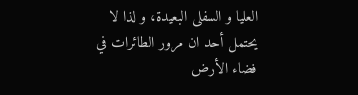العليا و السفلى البعيدة، و لذا لا يحتمل أحد ان مرور الطائرات في فضاء الأرض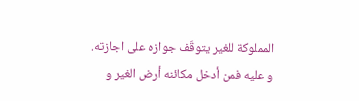المملوكة للغير يتوقّف جوازه على اجازته.
و عليه فمن أدخل مكائنه أرض الغير و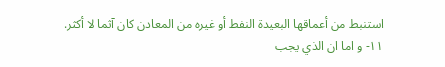استنبط من أعماقها البعيدة النفط أو غيره من المعادن كان آثما لا أكثر.
١١- و اما ان الذي يجب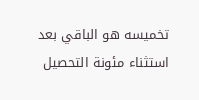تخميسه هو الباقي بعد استثناء مئونة التحصيل